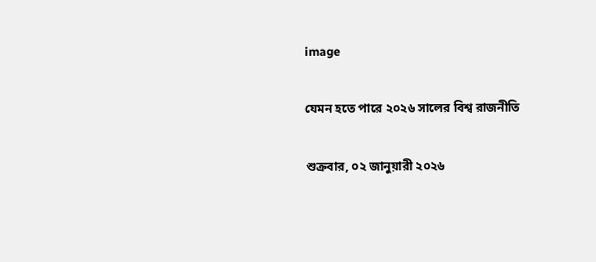image

যেমন হতে পারে ২০২৬ সালের বিশ্ব রাজনীতি

শুক্রবার, ০২ জানুয়ারী ২০২৬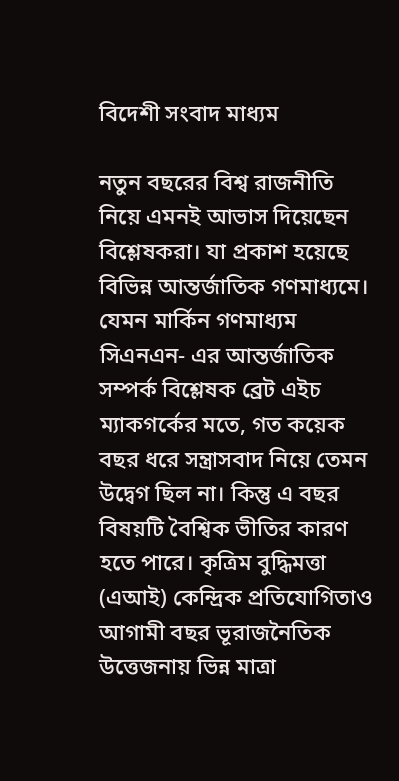বিদেশী সংবাদ মাধ্যম

নতুন বছরের বিশ্ব রাজনীতি নিয়ে এমনই আভাস দিয়েছেন বিশ্লেষকরা। যা প্রকাশ হয়েছে বিভিন্ন আন্তর্জাতিক গণমাধ্যমে। যেমন মার্কিন গণমাধ্যম সিএনএন- এর আন্তর্জাতিক সম্পর্ক বিশ্লেষক ব্রেট এইচ ম্যাকগর্কের মতে, গত কয়েক বছর ধরে সন্ত্রাসবাদ নিয়ে তেমন উদ্বেগ ছিল না। কিন্তু এ বছর বিষয়টি বৈশ্বিক ভীতির কারণ হতে পারে। কৃত্রিম বুদ্ধিমত্তা (এআই) কেন্দ্রিক প্রতিযোগিতাও আগামী বছর ভূরাজনৈতিক উত্তেজনায় ভিন্ন মাত্রা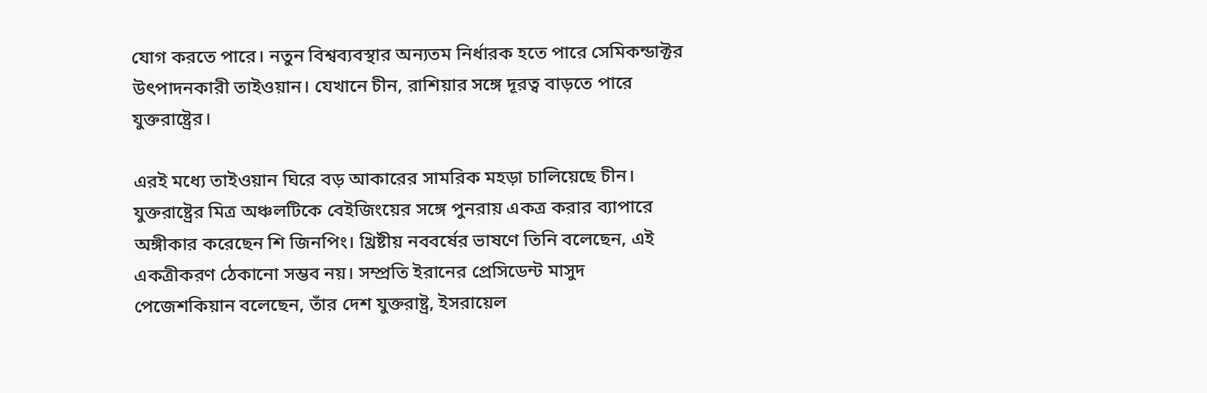যোগ করতে পারে। নতুন বিশ্বব্যবস্থার অন্যতম নির্ধারক হতে পারে সেমিকন্ডাক্টর উৎপাদনকারী তাইওয়ান। যেখানে চীন, রাশিয়ার সঙ্গে দূরত্ব বাড়তে পারে যুক্তরাষ্ট্রের।

এরই মধ্যে তাইওয়ান ঘিরে বড় আকারের সামরিক মহড়া চালিয়েছে চীন। যুক্তরাষ্ট্রের মিত্র অঞ্চলটিকে বেইজিংয়ের সঙ্গে পুনরায় একত্র করার ব্যাপারে অঙ্গীকার করেছেন শি জিনপিং। খ্রিষ্টীয় নববর্ষের ভাষণে তিনি বলেছেন, এই একত্রীকরণ ঠেকানো সম্ভব নয়। সম্প্রতি ইরানের প্রেসিডেন্ট মাসুদ পেজেশকিয়ান বলেছেন, তাঁর দেশ যুক্তরাষ্ট্র, ইসরায়েল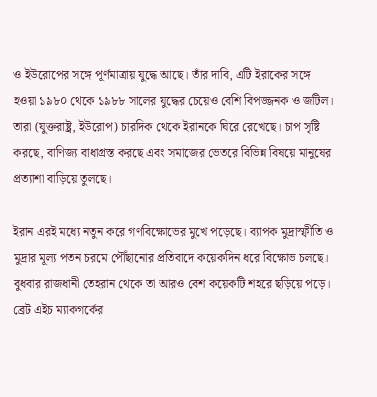ও ইউরোপের সঙ্গে পূর্ণমাত্রায় যুদ্ধে আছে। তাঁর দাবি, এটি ইরাকের সঙ্গে হওয়া ১৯৮০ থেকে ১৯৮৮ সালের যুদ্ধের চেয়েও বেশি বিপজ্জনক ও জটিল। তারা (যুক্তরাষ্ট্র, ইউরোপ) চারদিক থেকে ইরানকে ঘিরে রেখেছে। চাপ সৃষ্টি করছে, বাণিজ্য বাধাগ্রস্ত করছে এবং সমাজের ভেতরে বিভিন্ন বিষয়ে মানুষের প্রত্যাশা বাড়িয়ে তুলছে।

ইরান এরই মধ্যে নতুন করে গণবিক্ষোভের মুখে পড়েছে। ব্যাপক মুদ্রাস্ফীতি ও মুদ্রার মূল্য পতন চরমে পৌঁছানোর প্রতিবাদে কয়েকদিন ধরে বিক্ষোভ চলছে। বুধবার রাজধানী তেহরান থেকে তা আরও বেশ কয়েকটি শহরে ছড়িয়ে পড়ে। ব্রেট এইচ ম্যাকগর্কের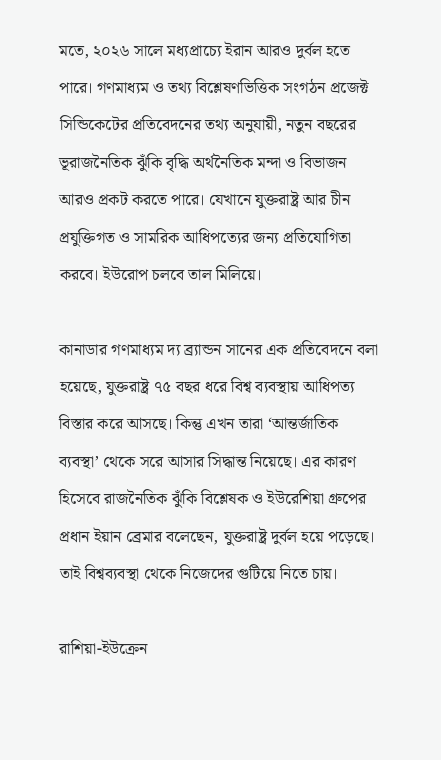মতে, ২০২৬ সালে মধ্যপ্রাচ্যে ইরান আরও দুর্বল হতে পারে। গণমাধ্যম ও তথ্য বিশ্লেষণভিত্তিক সংগঠন প্রজেক্ট সিন্ডিকেটের প্রতিবেদনের তথ্য অনুযায়ী, নতুন বছরের ভূরাজনৈতিক ঝুঁকি বৃদ্ধি অর্থনৈতিক মন্দা ও বিভাজন আরও প্রকট করতে পারে। যেখানে যুক্তরাষ্ট্র আর চীন প্রযুক্তিগত ও সামরিক আধিপত্যের জন্য প্রতিযোগিতা করবে। ইউরোপ চলবে তাল মিলিয়ে।

কানাডার গণমাধ্যম দ্য ব্র্যান্ডন সানের এক প্রতিবেদনে বলা হয়েছে, যুক্তরাষ্ট্র ৭৫ বছর ধরে বিশ্ব ব্যবস্থায় আধিপত্য বিস্তার করে আসছে। কিন্তু এখন তারা ‘আন্তর্জাতিক ব্যবস্থা’ থেকে সরে আসার সিদ্ধান্ত নিয়েছে। এর কারণ হিসেবে রাজনৈতিক ঝুঁকি বিশ্লেষক ও ইউরেশিয়া গ্রুপের প্রধান ইয়ান ব্রেমার বলেছেন, যুক্তরাষ্ট্র দুর্বল হয়ে পড়েছে। তাই বিশ্বব্যবস্থা থেকে নিজেদের গুটিয়ে নিতে চায়।

রাশিয়া-ইউক্রেন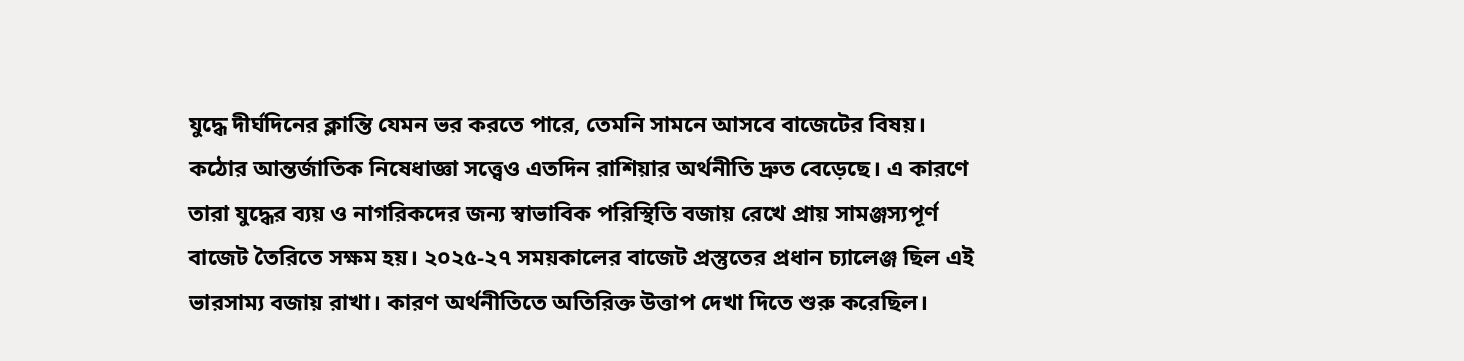যুদ্ধে দীর্ঘদিনের ক্লান্তি যেমন ভর করতে পারে, তেমনি সামনে আসবে বাজেটের বিষয়। কঠোর আন্তর্জাতিক নিষেধাজ্ঞা সত্ত্বেও এতদিন রাশিয়ার অর্থনীতি দ্রুত বেড়েছে। এ কারণে তারা যুদ্ধের ব্যয় ও নাগরিকদের জন্য স্বাভাবিক পরিস্থিতি বজায় রেখে প্রায় সামঞ্জস্যপূর্ণ বাজেট তৈরিতে সক্ষম হয়। ২০২৫-২৭ সময়কালের বাজেট প্রস্তুতের প্রধান চ্যালেঞ্জ ছিল এই ভারসাম্য বজায় রাখা। কারণ অর্থনীতিতে অতিরিক্ত উত্তাপ দেখা দিতে শুরু করেছিল।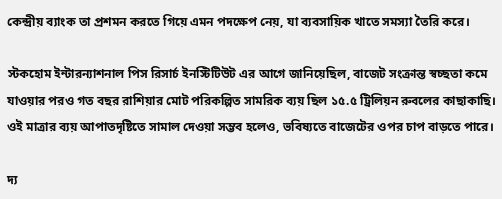কেন্দ্রীয় ব্যাংক তা প্রশমন করতে গিয়ে এমন পদক্ষেপ নেয়, যা ব্যবসায়িক খাতে সমস্যা তৈরি করে।

স্টকহোম ইন্টারন্যাশনাল পিস রিসার্চ ইনস্টিটিউট এর আগে জানিয়েছিল, বাজেট সংক্রান্ত স্বচ্ছতা কমে যাওয়ার পরও গত বছর রাশিয়ার মোট পরিকল্পিত সামরিক ব্যয় ছিল ১৫.৫ ট্রিলিয়ন রুবলের কাছাকাছি। ওই মাত্রার ব্যয় আপাতদৃষ্টিতে সামাল দেওয়া সম্ভব হলেও, ভবিষ্যতে বাজেটের ওপর চাপ বাড়তে পারে।

দ্য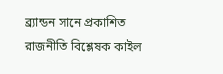ব্র্যান্ডন সানে প্রকাশিত রাজনীতি বিশ্লেষক কাইল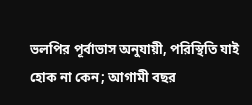ভলপির পূর্বাভাস অনুযায়ী, পরিস্থিতি যাই হোক না কেন; আগামী বছর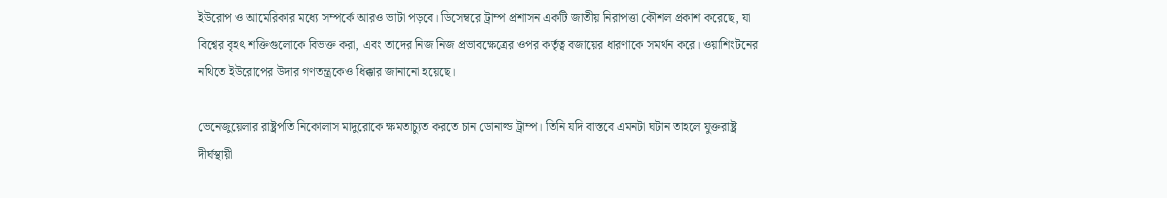ইউরোপ ও আমেরিকার মধ্যে সম্পর্কে আরও ভাটা পড়বে। ডিসেম্বরে ট্রাম্প প্রশাসন একটি জাতীয় নিরাপত্তা কৌশল প্রকাশ করেছে, যা বিশ্বের বৃহৎ শক্তিগুলোকে বিভক্ত করা, এবং তাদের নিজ নিজ প্রভাবক্ষেত্রের ওপর কর্তৃত্ব বজায়ের ধারণাকে সমর্থন করে। ওয়াশিংটনের নথিতে ইউরোপের উদার গণতন্ত্রকেও ধিক্কার জানানো হয়েছে।

ভেনেজুয়েলার রাষ্ট্রপতি নিকোলাস মাদুরোকে ক্ষমতাচ্যুত করতে চান ডোনাল্ড ট্রাম্প। তিনি যদি বাস্তবে এমনটা ঘটান তাহলে যুক্তরাষ্ট্র দীর্ঘস্থায়ী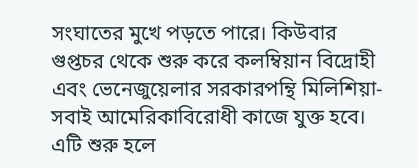সংঘাতের মুখে পড়তে পারে। কিউবার গুপ্তচর থেকে শুরু করে কলম্বিয়ান বিদ্রোহী এবং ভেনেজুয়েলার সরকারপন্থি মিলিশিয়া- সবাই আমেরিকাবিরোধী কাজে যুক্ত হবে। এটি শুরু হলে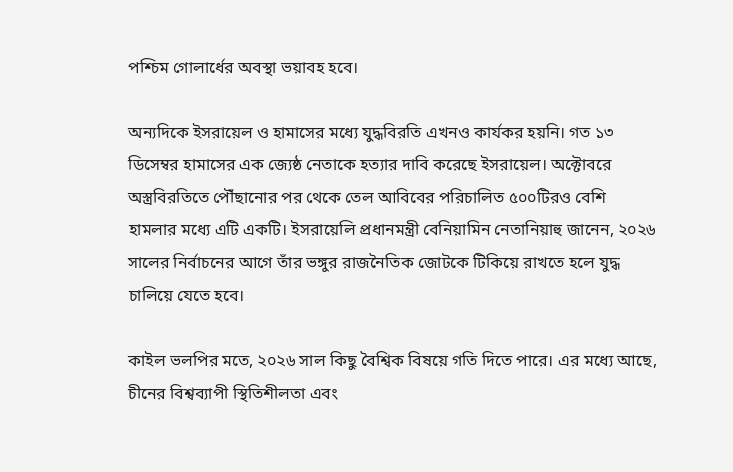পশ্চিম গোলার্ধের অবস্থা ভয়াবহ হবে।

অন্যদিকে ইসরায়েল ও হামাসের মধ্যে যুদ্ধবিরতি এখনও কার্যকর হয়নি। গত ১৩ ডিসেম্বর হামাসের এক জ্যেষ্ঠ নেতাকে হত্যার দাবি করেছে ইসরায়েল। অক্টোবরে অস্ত্রবিরতিতে পৌঁছানোর পর থেকে তেল আবিবের পরিচালিত ৫০০টিরও বেশি হামলার মধ্যে এটি একটি। ইসরায়েলি প্রধানমন্ত্রী বেনিয়ামিন নেতানিয়াহু জানেন, ২০২৬ সালের নির্বাচনের আগে তাঁর ভঙ্গুর রাজনৈতিক জোটকে টিকিয়ে রাখতে হলে যুদ্ধ চালিয়ে যেতে হবে।

কাইল ভলপির মতে, ২০২৬ সাল কিছু বৈশ্বিক বিষয়ে গতি দিতে পারে। এর মধ্যে আছে, চীনের বিশ্বব্যাপী স্থিতিশীলতা এবং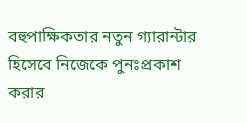বহুপাক্ষিকতার নতুন গ্যারান্টার হিসেবে নিজেকে পুনঃপ্রকাশ করার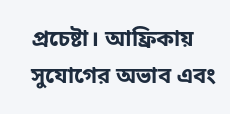প্রচেষ্টা। আফ্রিকায় সুযোগের অভাব এবং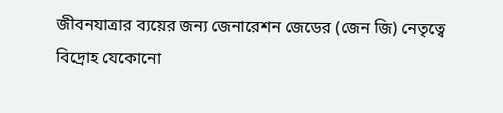জীবনযাত্রার ব্যয়ের জন্য জেনারেশন জেডের (জেন জি) নেতৃত্বে বিদ্রোহ যেকোনো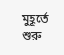মুহূর্তে শুরু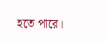হতে পারে।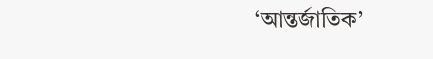‘আন্তর্জাতিক’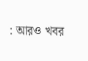: আরও খবর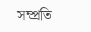সম্প্রতি